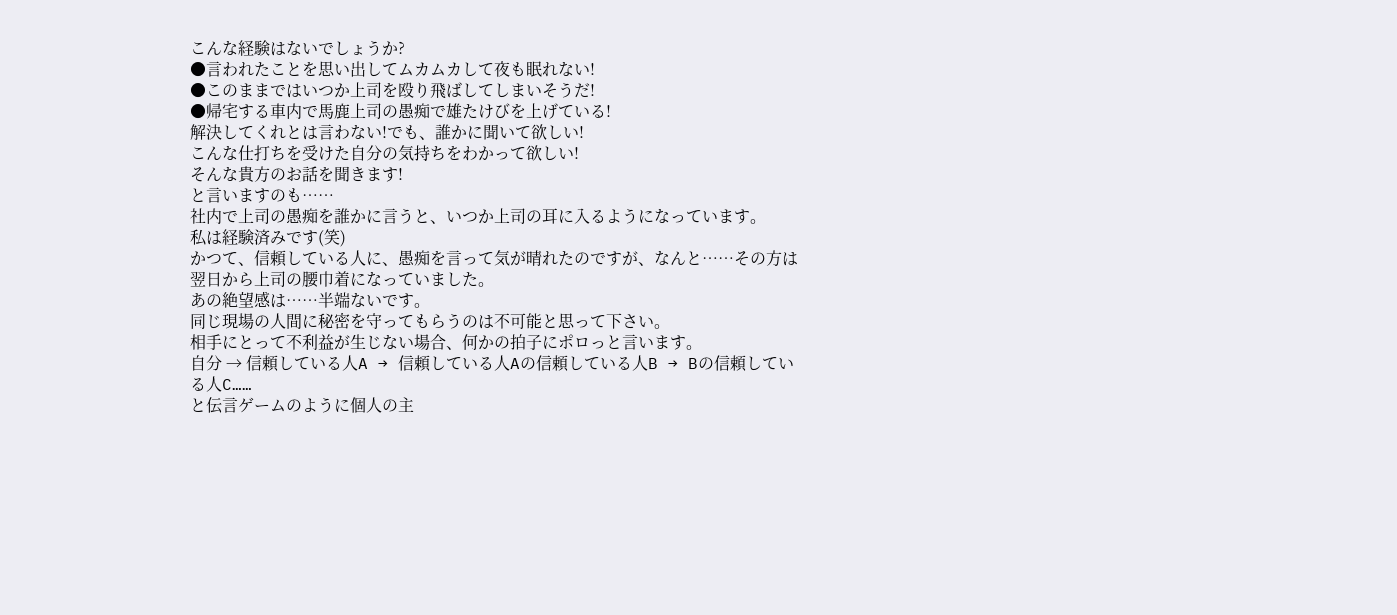こんな経験はないでしょうか?
●言われたことを思い出してムカムカして夜も眠れない!
●このままではいつか上司を殴り飛ばしてしまいそうだ!
●帰宅する車内で馬鹿上司の愚痴で雄たけびを上げている!
解決してくれとは言わない!でも、誰かに聞いて欲しい!
こんな仕打ちを受けた自分の気持ちをわかって欲しい!
そんな貴方のお話を聞きます!
と言いますのも……
社内で上司の愚痴を誰かに言うと、いつか上司の耳に入るようになっています。
私は経験済みです(笑)
かつて、信頼している人に、愚痴を言って気が晴れたのですが、なんと……その方は翌日から上司の腰巾着になっていました。
あの絶望感は……半端ないです。
同じ現場の人間に秘密を守ってもらうのは不可能と思って下さい。
相手にとって不利益が生じない場合、何かの拍子にポロっと言います。
自分 → 信頼している人A → 信頼している人Aの信頼している人B → Bの信頼している人C……
と伝言ゲームのように個人の主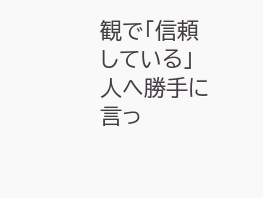観で「信頼している」人へ勝手に言っ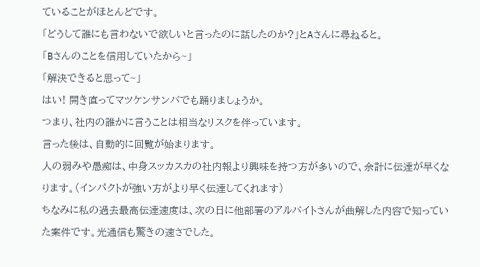ていることがほとんどです。
「どうして誰にも言わないで欲しいと言ったのに話したのか?」とAさんに尋ねると。
「Bさんのことを信用していたから~」
「解決できると思って~」
はい! 開き直ってマツケンサンバでも踊りましょうか。
つまり、社内の誰かに言うことは相当なリスクを伴っています。
言った後は、自動的に回覧が始まります。
人の弱みや愚痴は、中身スッカスカの社内報より興味を持つ方が多いので、余計に伝達が早くなります。(インパクトが強い方がより早く伝達してくれます)
ちなみに私の過去最高伝達速度は、次の日に他部署のアルバイトさんが曲解した内容で知っていた案件です。光通信も驚きの速さでした。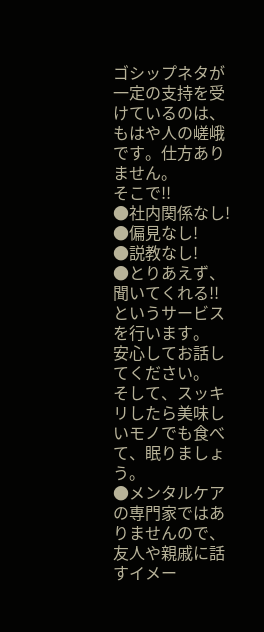ゴシップネタが一定の支持を受けているのは、もはや人の嵯峨です。仕方ありません。
そこで!!
●社内関係なし!
●偏見なし!
●説教なし!
●とりあえず、聞いてくれる!!
というサービスを行います。
安心してお話してください。
そして、スッキリしたら美味しいモノでも食べて、眠りましょう。
●メンタルケアの専門家ではありませんので、友人や親戚に話すイメー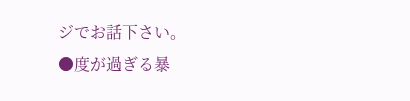ジでお話下さい。
●度が過ぎる暴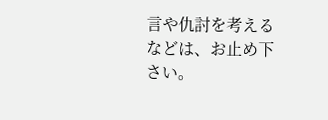言や仇討を考えるなどは、お止め下さい。